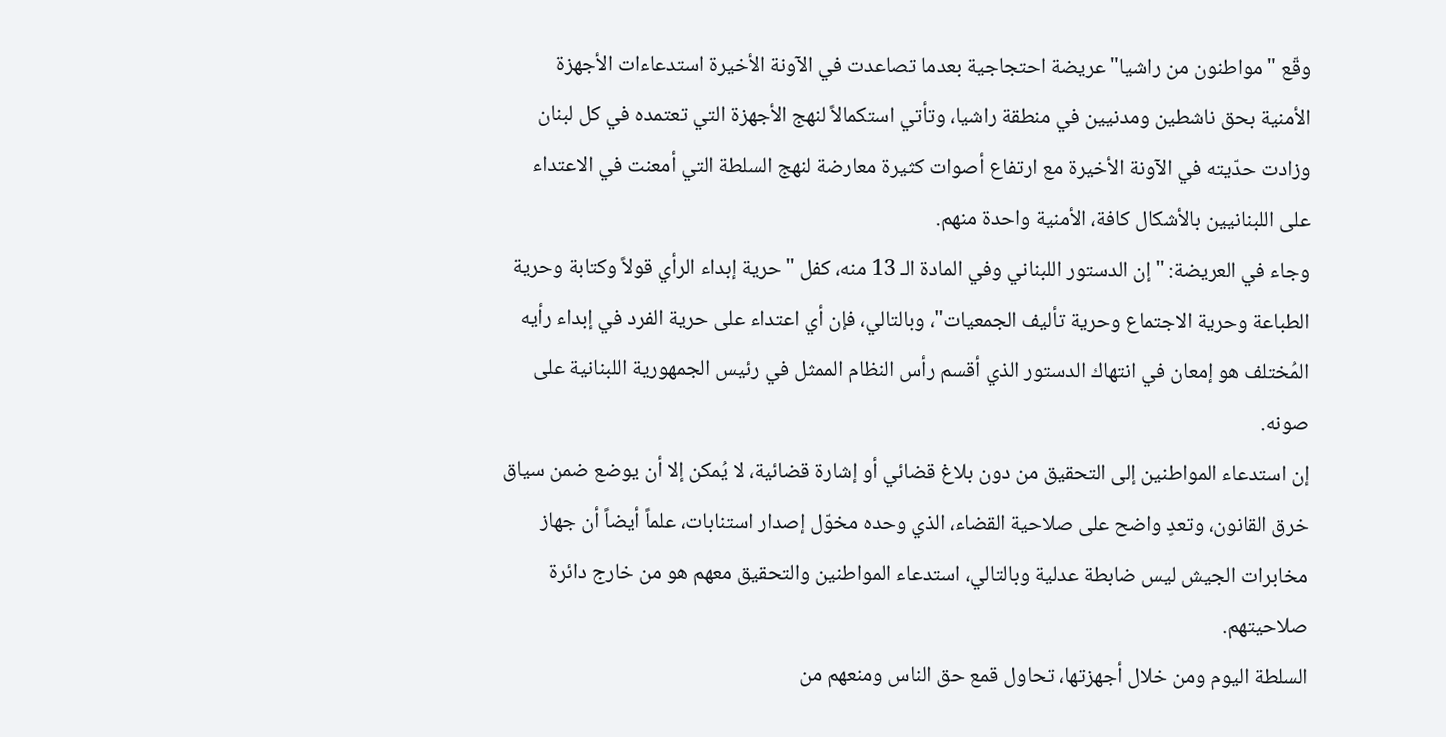وقّع "مواطنون من راشيا" عريضة احتجاجية بعدما تصاعدت في الآونة الأخيرة استدعاءات الأجهزة الأمنية بحق ناشطين ومدنيين في منطقة راشيا، وتأتي استكمالاً لنهج الأجهزة التي تعتمده في كل لبنان وزادت حدّيته في الآونة الأخيرة مع ارتفاع أصوات كثيرة معارضة لنهج السلطة التي أمعنت في الاعتداء على اللبنانيين بالأشكال كافة، الأمنية واحدة منهم.
وجاء في العريضة: "إن الدستور اللبناني وفي المادة الـ 13 منه، كفل "حرية إبداء الرأي قولاً وكتابة وحرية الطباعة وحرية الاجتماع وحرية تأليف الجمعيات"، وبالتالي، فإن أي اعتداء على حرية الفرد في إبداء رأيه المُختلف هو إمعان في انتهاك الدستور الذي أقسم رأس النظام الممثل في رئيس الجمهورية اللبنانية على صونه.
إن استدعاء المواطنين إلى التحقيق من دون بلاغ قضائي أو إشارة قضائية، لا يُمكن إلا أن يوضع ضمن سياق خرق القانون، وتعدٍ واضح على صلاحية القضاء، الذي وحده مخوّل إصدار استنابات، علماً أيضاً أن جهاز مخابرات الجيش ليس ضابطة عدلية وبالتالي، استدعاء المواطنين والتحقيق معهم هو من خارج دائرة صلاحيتهم.
السلطة اليوم ومن خلال أجهزتها، تحاول قمع حق الناس ومنعهم من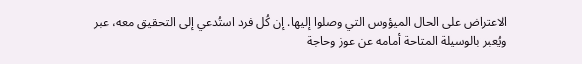الاعتراض على الحال الميؤوس التي وصلوا إليها. إن كُل فرد استُدعي إلى التحقيق معه، عبر ويُعبر بالوسيلة المتاحة أمامه عن عوز وحاجة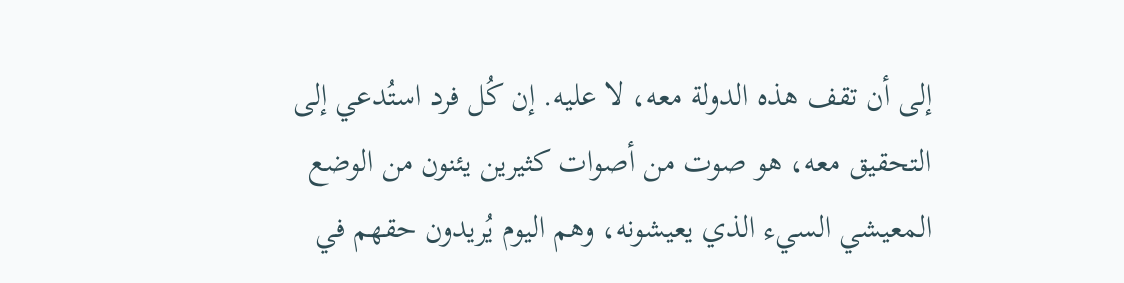إلى أن تقف هذه الدولة معه، لا عليه. إن كُل فرد استُدعي إلى التحقيق معه، هو صوت من أصوات كثيرين يئنون من الوضع المعيشي السيء الذي يعيشونه، وهم اليوم يُريدون حقهم في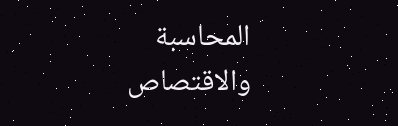المحاسبة والاقتصاص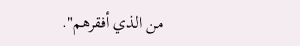من الذي أفقرهم".